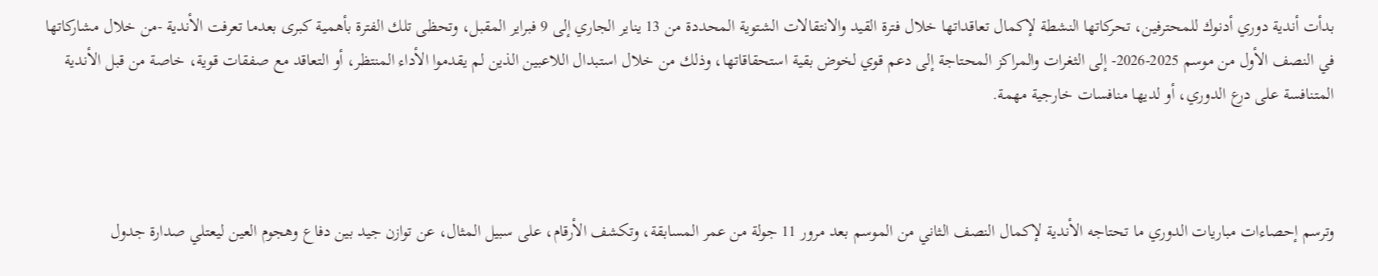بدأت أندية دوري أدنوك للمحترفين، تحركاتها النشطة لإكمال تعاقداتها خلال فترة القيد والانتقالات الشتوية المحددة من 13 يناير الجاري إلى 9 فبراير المقبل، وتحظى تلك الفترة بأهمية كبرى بعدما تعرفت الأندية -من خلال مشاركاتها في النصف الأول من موسم 2025-2026- إلى الثغرات والمراكز المحتاجة إلى دعم قوي لخوض بقية استحقاقاتها، وذلك من خلال استبدال اللاعبين الذين لم يقدموا الأداء المنتظر، أو التعاقد مع صفقات قوية، خاصة من قبل الأندية المتنافسة على درع الدوري، أو لديها منافسات خارجية مهمة.



وترسم إحصاءات مباريات الدوري ما تحتاجه الأندية لإكمال النصف الثاني من الموسم بعد مرور 11 جولة من عمر المسابقة، وتكشف الأرقام، على سبيل المثال، عن توازن جيد بين دفاع وهجوم العين ليعتلي صدارة جدول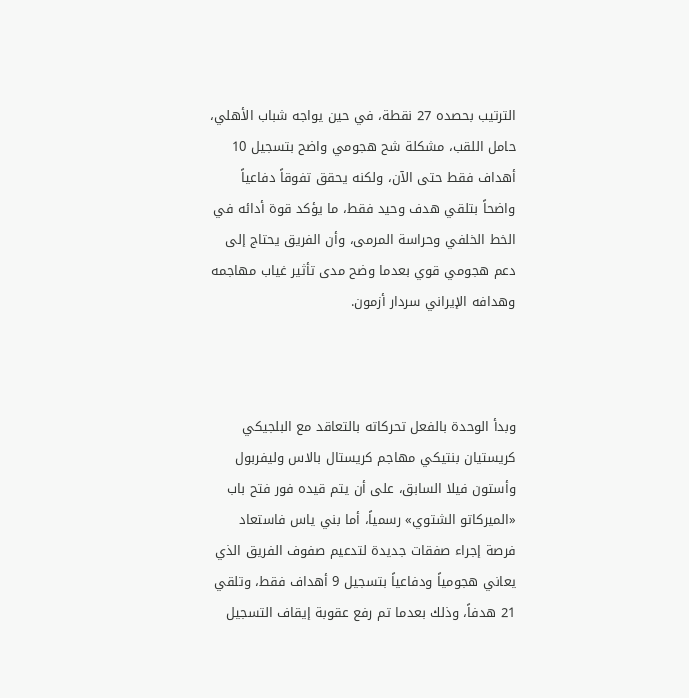الترتيب بحصده 27 نقطة، في حين يواجه شباب الأهلي، حامل اللقب، مشكلة شح هجومي واضح بتسجيل 10 أهداف فقط حتى الآن، ولكنه يحقق تفوقاً دفاعياً واضحاً بتلقي هدف وحيد فقط، ما يؤكد قوة أدائه في الخط الخلفي وحراسة المرمى، وأن الفريق يحتاج إلى دعم هجومي قوي بعدما وضح مدى تأثير غياب مهاجمه وهدافه الإيراني سردار أزمون.



وبدأ الوحدة بالفعل تحركاته بالتعاقد مع البلجيكي كريستيان بنتيكي مهاجم كريستال بالاس وليفربول وأستون فيلا السابق، على أن يتم قيده فور فتح باب «الميركاتو الشتوي» رسمياً، أما بني ياس فاستعاد فرصة إجراء صفقات جديدة لتدعيم صفوف الفريق الذي يعاني هجومياً ودفاعياً بتسجيل 9 أهداف فقط، وتلقي 21 هدفاً، وذلك بعدما تم رفع عقوبة إيقاف التسجيل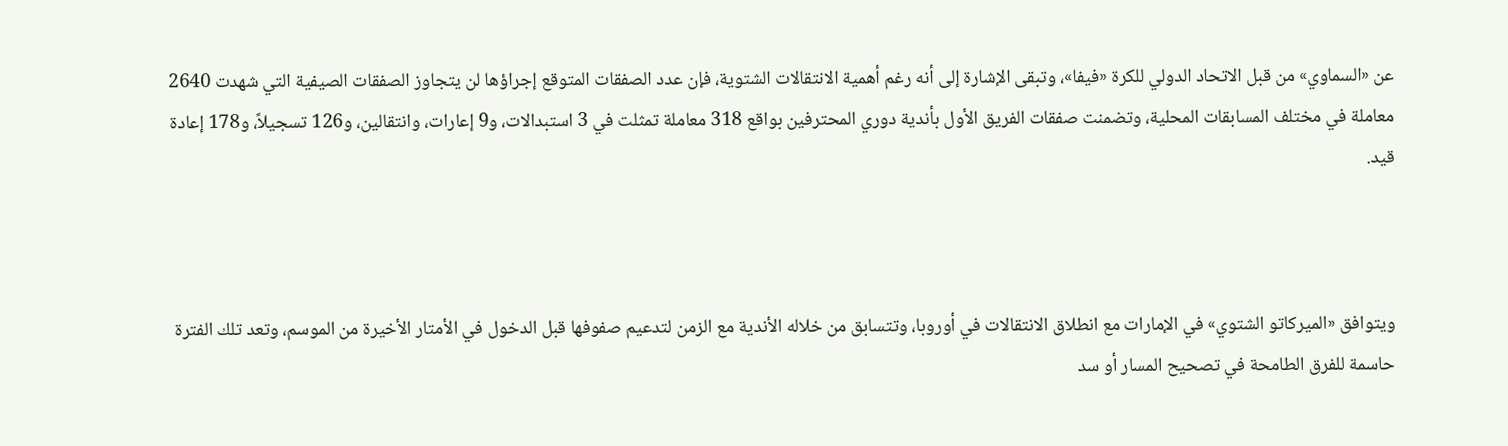عن «السماوي» من قبل الاتحاد الدولي للكرة «فيفا»، وتبقى الإشارة إلى أنه رغم أهمية الانتقالات الشتوية، فإن عدد الصفقات المتوقع إجراؤها لن يتجاوز الصفقات الصيفية التي شهدت 2640 معاملة في مختلف المسابقات المحلية، وتضمنت صفقات الفريق الأول بأندية دوري المحترفين بواقع 318 معاملة تمثلت في 3 استبدالات، و9 إعارات، وانتقالين، و126 تسجيلاً، و178 إعادة قيد.



ويتوافق «الميركاتو الشتوي» في الإمارات مع انطلاق الانتقالات في أوروبا، وتتسابق من خلاله الأندية مع الزمن لتدعيم صفوفها قبل الدخول في الأمتار الأخيرة من الموسم، وتعد تلك الفترة حاسمة للفرق الطامحة في تصحيح المسار أو سد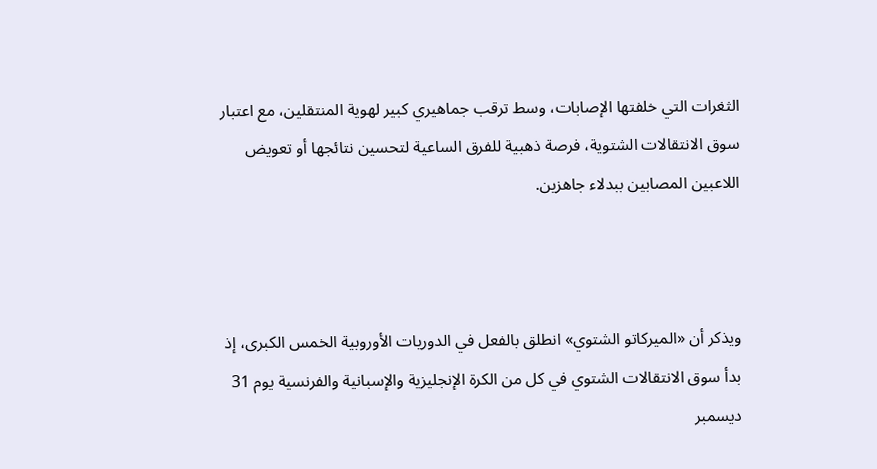الثغرات التي خلفتها الإصابات، وسط ترقب جماهيري كبير لهوية المنتقلين، مع اعتبار سوق الانتقالات الشتوية، فرصة ذهبية للفرق الساعية لتحسين نتائجها أو تعويض اللاعبين المصابين ببدلاء جاهزين.



ويذكر أن «الميركاتو الشتوي» انطلق بالفعل في الدوريات الأوروبية الخمس الكبرى، إذ بدأ سوق الانتقالات الشتوي في كل من الكرة الإنجليزية والإسبانية والفرنسية يوم 31 ديسمبر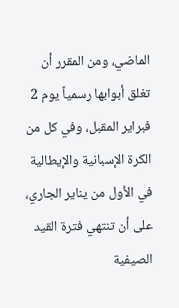الماضي، ومن المقرر أن تغلق أبوابها رسمياً يوم 2 فبراير المقبل، وفي كل من الكرة الإسبانية والإيطالية في الأول من يناير الجاري، على أن تنتهي فترة القيد الصيفية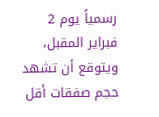رسمياً يوم 2 فبراير المقبل، ويتوقع أن تشهد حجم صفقات أقل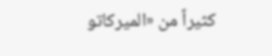كثيراً من «الميركاتو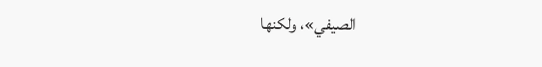الصيفي»، ولكنها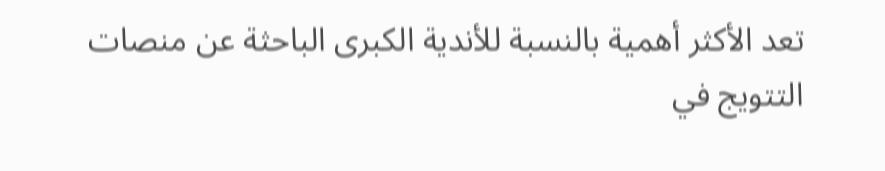تعد الأكثر أهمية بالنسبة للأندية الكبرى الباحثة عن منصات التتويج في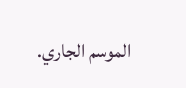الموسم الجاري.